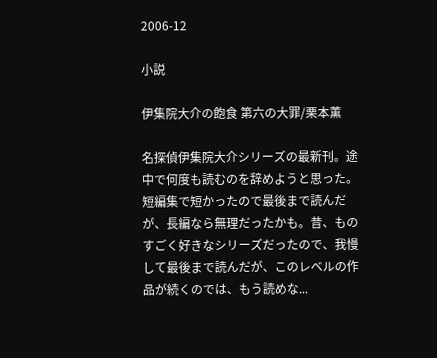2006-12

小説

伊集院大介の飽食 第六の大罪/栗本薫

名探偵伊集院大介シリーズの最新刊。途中で何度も読むのを辞めようと思った。短編集で短かったので最後まで読んだが、長編なら無理だったかも。昔、ものすごく好きなシリーズだったので、我慢して最後まで読んだが、このレベルの作品が続くのでは、もう読めな...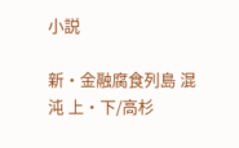小説

新・金融腐食列島 混沌 上・下/高杉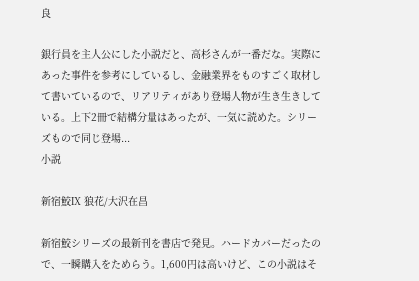良

銀行員を主人公にした小説だと、高杉さんが一番だな。実際にあった事件を参考にしているし、金融業界をものすごく取材して書いているので、リアリティがあり登場人物が生き生きしている。上下2冊で結構分量はあったが、一気に読めた。シリーズもので同じ登場...
小説

新宿鮫Ⅸ 狼花/大沢在昌

新宿鮫シリーズの最新刊を書店で発見。ハードカバーだったので、一瞬購入をためらう。1,600円は高いけど、この小説はそ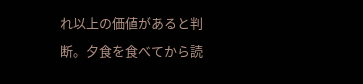れ以上の価値があると判断。夕食を食べてから読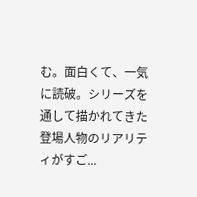む。面白くて、一気に読破。シリーズを通して描かれてきた登場人物のリアリティがすご...